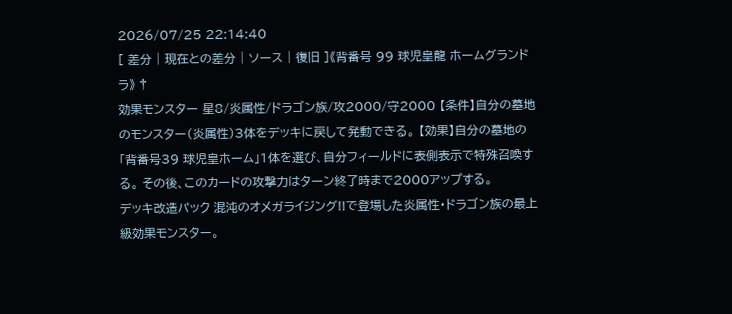2026/07/25 22:14:40
[ 差分 | 現在との差分 | ソース | 復旧 ]《背番号 99 球児皇龍 ホームグランドラ》 †
効果モンスター 星8/炎属性/ドラゴン族/攻2000/守2000 【条件】自分の墓地のモンスター(炎属性)3体をデッキに戻して発動できる。 【効果】自分の墓地の「背番号39 球児皇ホーム」1体を選び、自分フィールドに表側表示で特殊召喚する。 その後、このカードの攻撃力はターン終了時まで2000アップする。
デッキ改造パック 混沌のオメガライジング!!で登場した炎属性・ドラゴン族の最上級効果モンスター。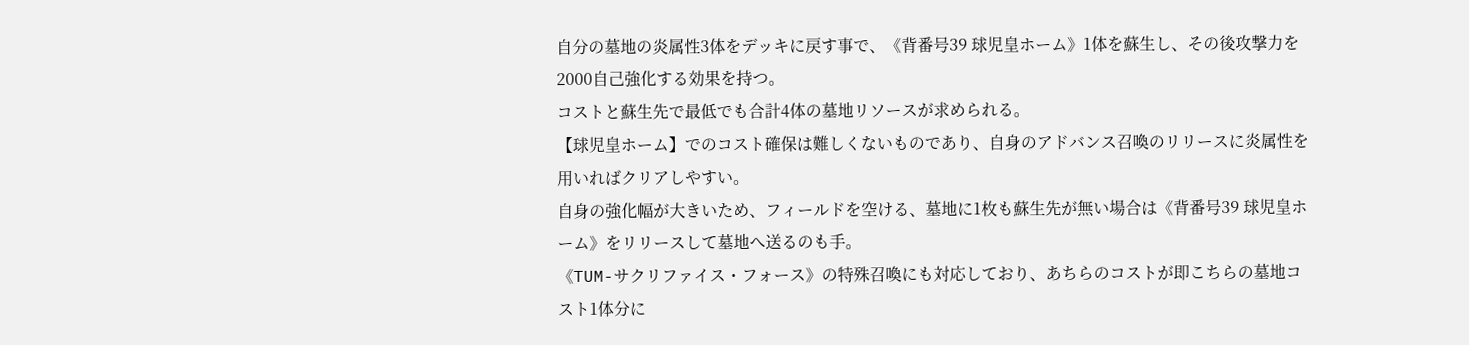自分の墓地の炎属性3体をデッキに戻す事で、《背番号39 球児皇ホーム》1体を蘇生し、その後攻撃力を2000自己強化する効果を持つ。
コストと蘇生先で最低でも合計4体の墓地リソースが求められる。
【球児皇ホーム】でのコスト確保は難しくないものであり、自身のアドバンス召喚のリリースに炎属性を用いればクリアしやすい。
自身の強化幅が大きいため、フィールドを空ける、墓地に1枚も蘇生先が無い場合は《背番号39 球児皇ホーム》をリリースして墓地へ送るのも手。
《TUM-サクリファイス・フォース》の特殊召喚にも対応しており、あちらのコストが即こちらの墓地コスト1体分に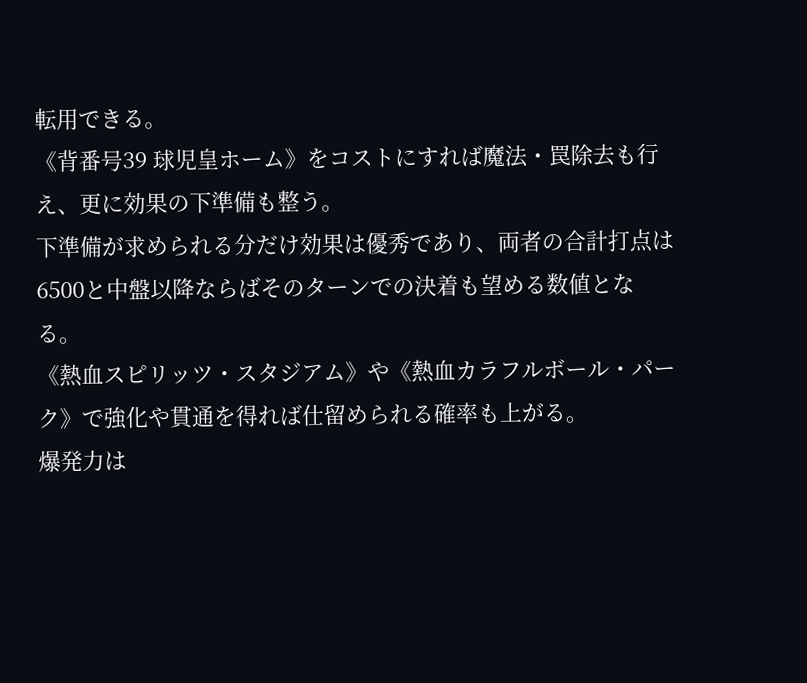転用できる。
《背番号39 球児皇ホーム》をコストにすれば魔法・罠除去も行え、更に効果の下準備も整う。
下準備が求められる分だけ効果は優秀であり、両者の合計打点は6500と中盤以降ならばそのターンでの決着も望める数値となる。
《熱血スピリッツ・スタジアム》や《熱血カラフルボール・パーク》で強化や貫通を得れば仕留められる確率も上がる。
爆発力は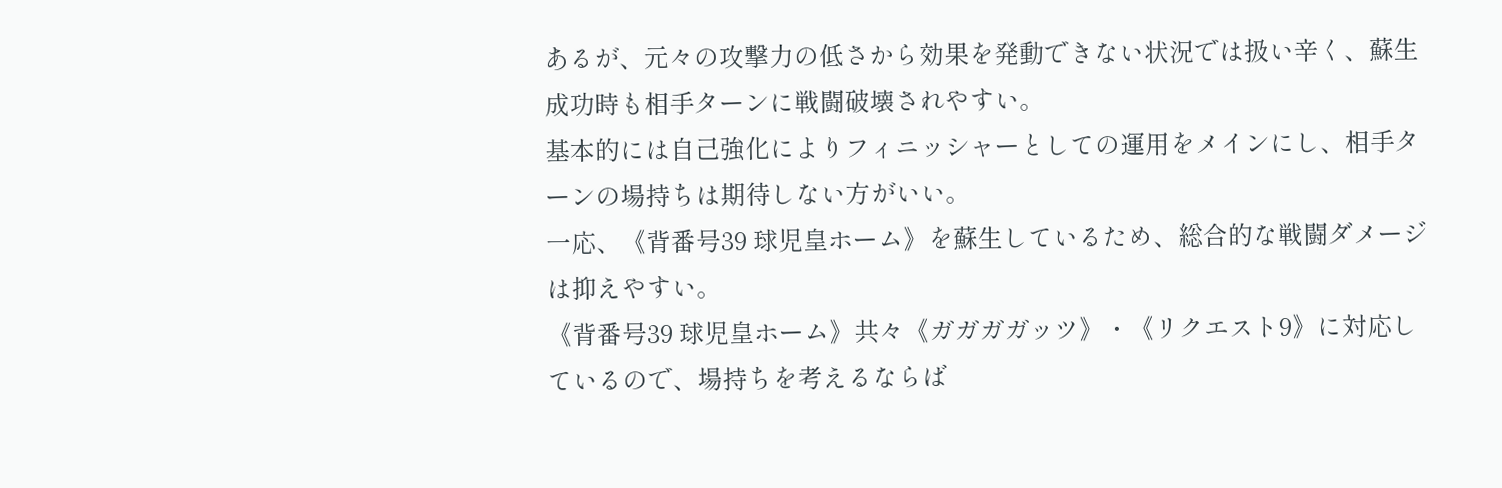あるが、元々の攻撃力の低さから効果を発動できない状況では扱い辛く、蘇生成功時も相手ターンに戦闘破壊されやすい。
基本的には自己強化によりフィニッシャーとしての運用をメインにし、相手ターンの場持ちは期待しない方がいい。
一応、《背番号39 球児皇ホーム》を蘇生しているため、総合的な戦闘ダメージは抑えやすい。
《背番号39 球児皇ホーム》共々《ガガガガッツ》・《リクエスト9》に対応しているので、場持ちを考えるならば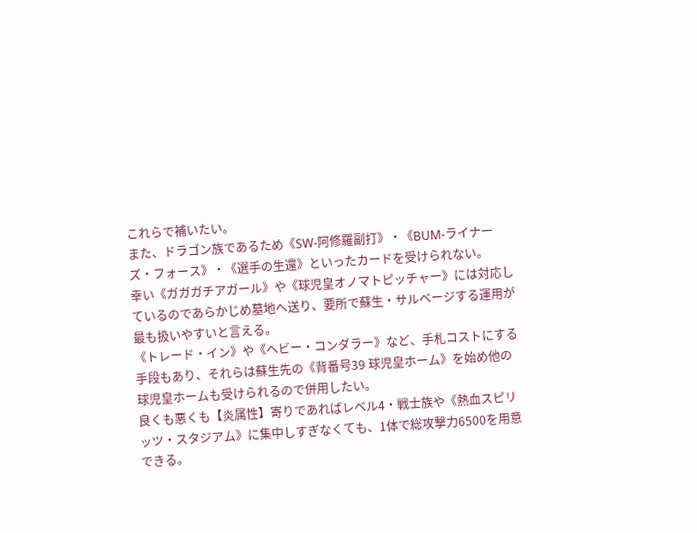これらで補いたい。
また、ドラゴン族であるため《SW-阿修羅副打》・《BUM-ライナーズ・フォース》・《選手の生還》といったカードを受けられない。
幸い《ガガガチアガール》や《球児皇オノマトピッチャー》には対応しているのであらかじめ墓地へ送り、要所で蘇生・サルベージする運用が最も扱いやすいと言える。
《トレード・イン》や《ヘビー・コンダラー》など、手札コストにする手段もあり、それらは蘇生先の《背番号39 球児皇ホーム》を始め他の球児皇ホームも受けられるので併用したい。
良くも悪くも【炎属性】寄りであればレベル4・戦士族や《熱血スピリッツ・スタジアム》に集中しすぎなくても、1体で総攻撃力6500を用意できる。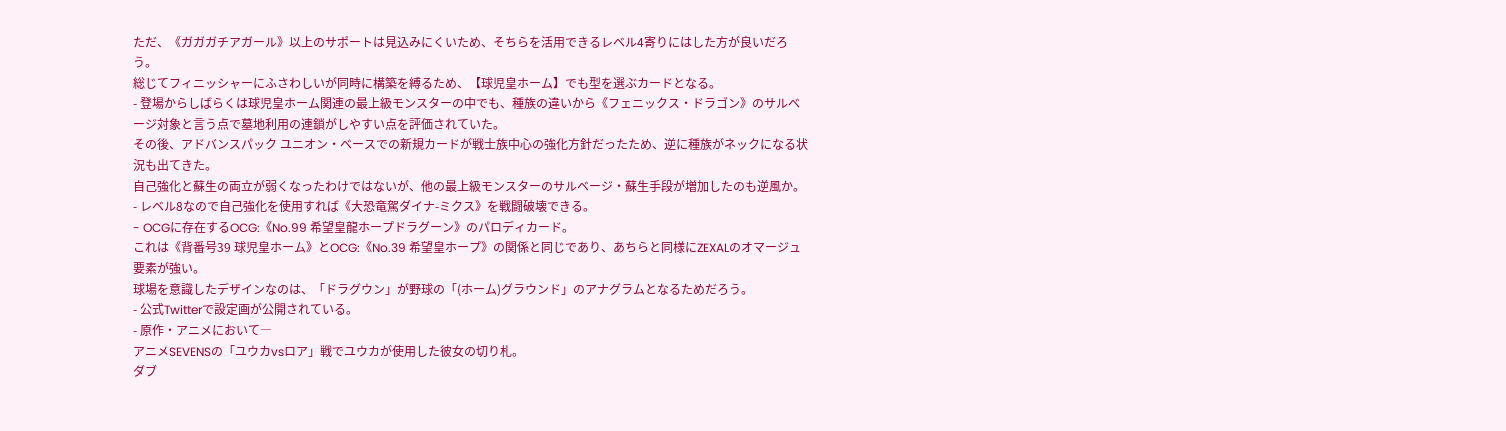ただ、《ガガガチアガール》以上のサポートは見込みにくいため、そちらを活用できるレベル4寄りにはした方が良いだろう。
総じてフィニッシャーにふさわしいが同時に構築を縛るため、【球児皇ホーム】でも型を選ぶカードとなる。
- 登場からしばらくは球児皇ホーム関連の最上級モンスターの中でも、種族の違いから《フェニックス・ドラゴン》のサルベージ対象と言う点で墓地利用の連鎖がしやすい点を評価されていた。
その後、アドバンスパック ユニオン・ベースでの新規カードが戦士族中心の強化方針だったため、逆に種族がネックになる状況も出てきた。
自己強化と蘇生の両立が弱くなったわけではないが、他の最上級モンスターのサルベージ・蘇生手段が増加したのも逆風か。
- レベル8なので自己強化を使用すれば《大恐竜駕ダイナ-ミクス》を戦闘破壊できる。
- OCGに存在するOCG:《No.99 希望皇龍ホープドラグーン》のパロディカード。
これは《背番号39 球児皇ホーム》とOCG:《No.39 希望皇ホープ》の関係と同じであり、あちらと同様にZEXALのオマージュ要素が強い。
球場を意識したデザインなのは、「ドラグウン」が野球の「(ホーム)グラウンド」のアナグラムとなるためだろう。
- 公式Twitterで設定画が公開されている。
- 原作・アニメにおいて―
アニメSEVENSの「ユウカvsロア」戦でユウカが使用した彼女の切り札。
ダブ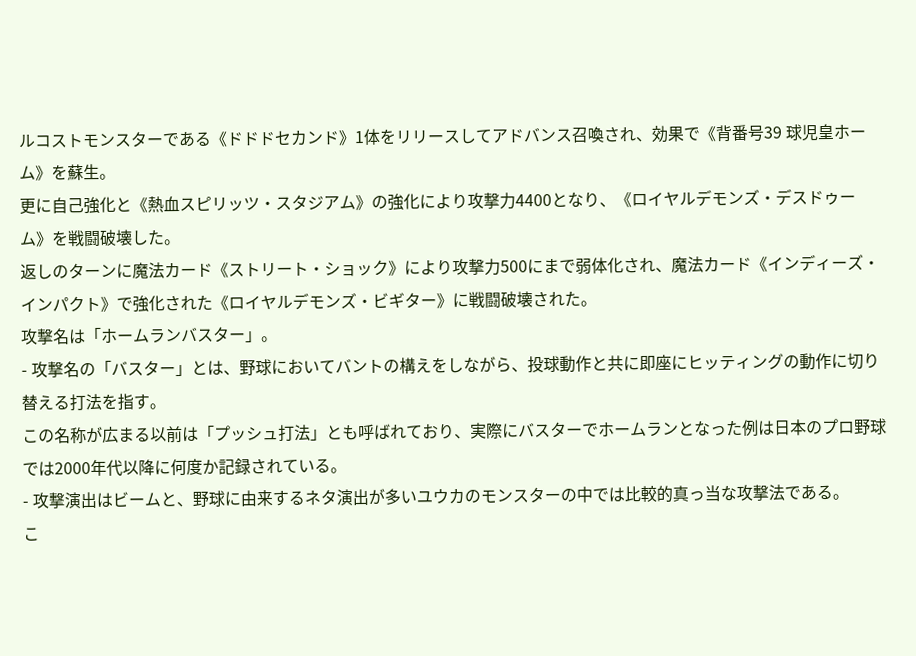ルコストモンスターである《ドドドセカンド》1体をリリースしてアドバンス召喚され、効果で《背番号39 球児皇ホーム》を蘇生。
更に自己強化と《熱血スピリッツ・スタジアム》の強化により攻撃力4400となり、《ロイヤルデモンズ・デスドゥーム》を戦闘破壊した。
返しのターンに魔法カード《ストリート・ショック》により攻撃力500にまで弱体化され、魔法カード《インディーズ・インパクト》で強化された《ロイヤルデモンズ・ビギター》に戦闘破壊された。
攻撃名は「ホームランバスター」。
- 攻撃名の「バスター」とは、野球においてバントの構えをしながら、投球動作と共に即座にヒッティングの動作に切り替える打法を指す。
この名称が広まる以前は「プッシュ打法」とも呼ばれており、実際にバスターでホームランとなった例は日本のプロ野球では2000年代以降に何度か記録されている。
- 攻撃演出はビームと、野球に由来するネタ演出が多いユウカのモンスターの中では比較的真っ当な攻撃法である。
こ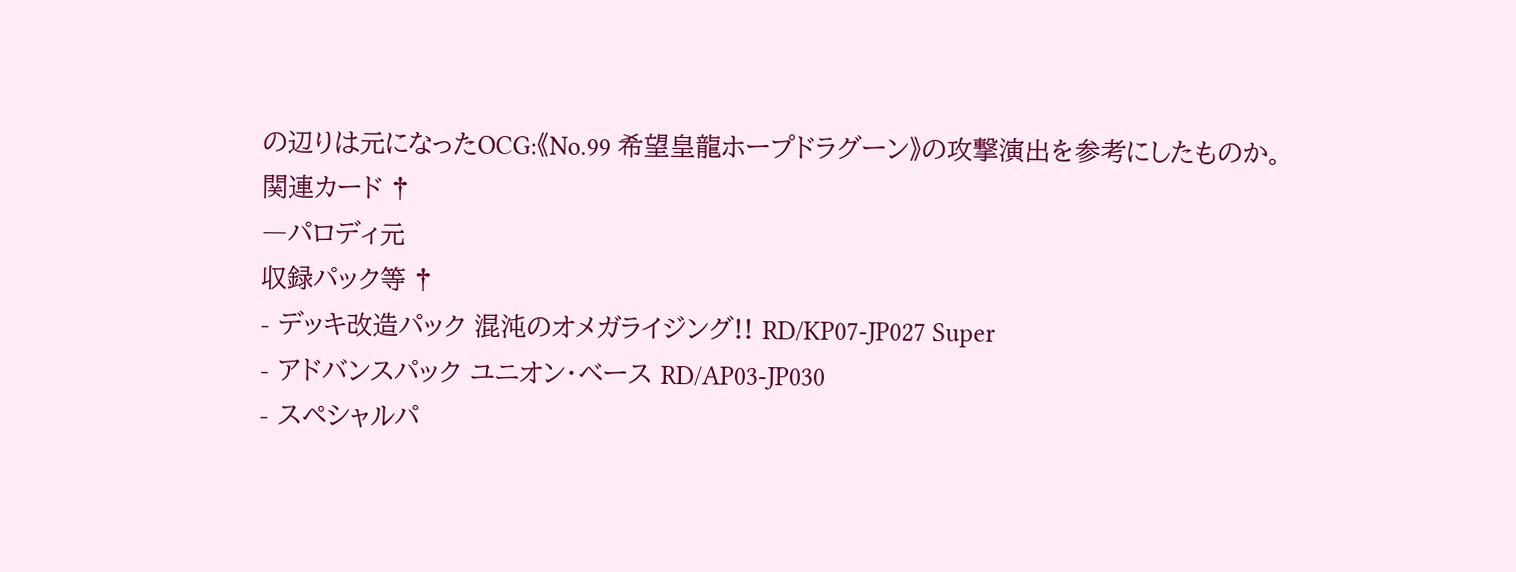の辺りは元になったOCG:《No.99 希望皇龍ホープドラグーン》の攻撃演出を参考にしたものか。
関連カード †
―パロディ元
収録パック等 †
- デッキ改造パック 混沌のオメガライジング!! RD/KP07-JP027 Super
- アドバンスパック ユニオン・ベース RD/AP03-JP030
- スペシャルパ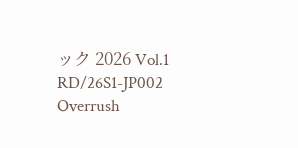ック 2026 Vol.1 RD/26S1-JP002 Overrush